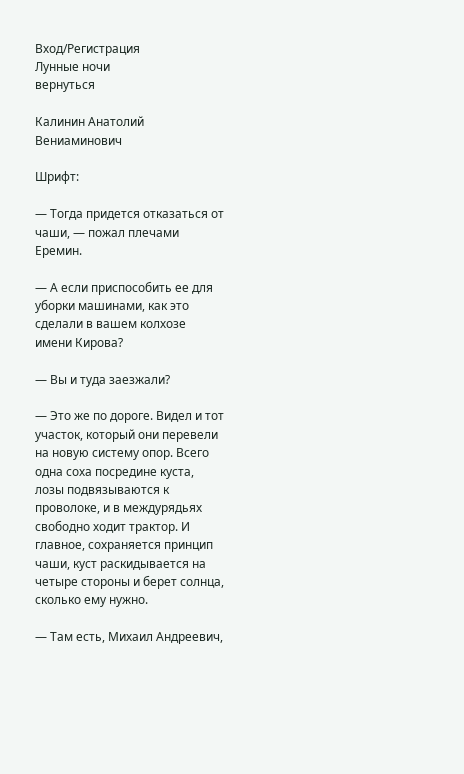Вход/Регистрация
Лунные ночи
вернуться

Калинин Анатолий Вениаминович

Шрифт:

— Тогда придется отказаться от чаши, — пожал плечами Еремин.

— А если приспособить ее для уборки машинами, как это сделали в вашем колхозе имени Кирова?

— Вы и туда заезжали?

— Это же по дороге. Видел и тот участок, который они перевели на новую систему опор. Всего одна соха посредине куста, лозы подвязываются к проволоке, и в междурядьях свободно ходит трактор. И главное, сохраняется принцип чаши, куст раскидывается на четыре стороны и берет солнца, сколько ему нужно.

— Там есть, Михаил Андреевич,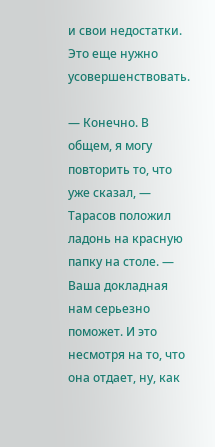и свои недостатки. Это еще нужно усовершенствовать.

— Конечно. В общем, я могу повторить то, что уже сказал, — Тарасов положил ладонь на красную папку на столе. — Ваша докладная нам серьезно поможет. И это несмотря на то, что она отдает, ну, как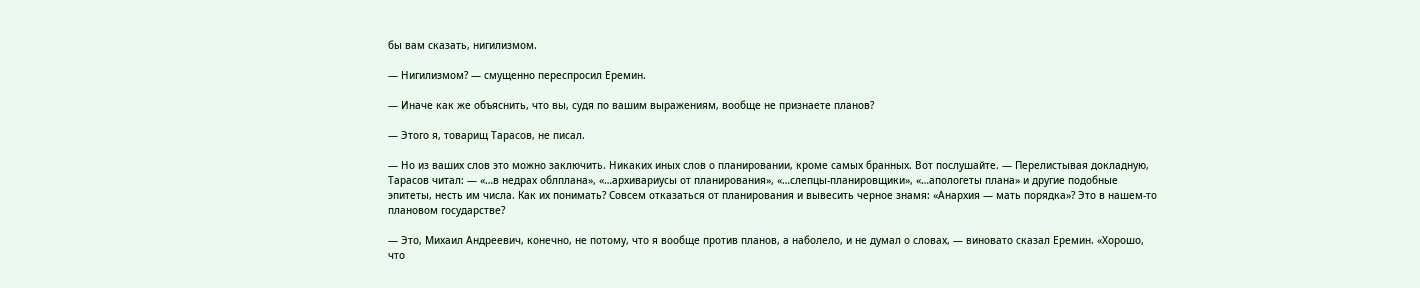бы вам сказать, нигилизмом.

— Нигилизмом? — смущенно переспросил Еремин.

— Иначе как же объяснить, что вы, судя по вашим выражениям, вообще не признаете планов?

— Этого я, товарищ Тарасов, не писал.

— Но из ваших слов это можно заключить. Никаких иных слов о планировании, кроме самых бранных. Вот послушайте. — Перелистывая докладную, Тарасов читал: — «…в недрах облплана», «…архивариусы от планирования», «…слепцы-планировщики», «…апологеты плана» и другие подобные эпитеты, несть им числа. Как их понимать? Совсем отказаться от планирования и вывесить черное знамя: «Анархия — мать порядка»? Это в нашем-то плановом государстве?

— Это, Михаил Андреевич, конечно, не потому, что я вообще против планов, а наболело, и не думал о словах, — виновато сказал Еремин. «Хорошо, что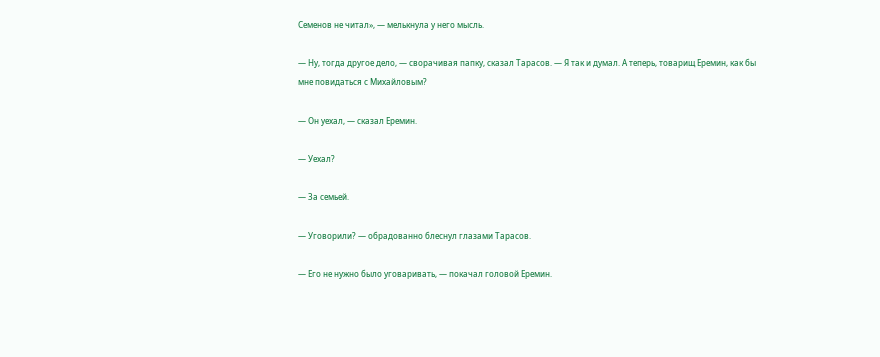Семенов не читал», — мелькнула у него мысль.

— Ну, тогда другое дело, — сворачивая папку, сказал Тарасов. — Я так и думал. А теперь, товарищ Еремин, как бы мне повидаться с Михайловым?

— Он уехал, — сказал Еремин.

— Уехал?

— За семьей.

— Уговорили? — обрадованно блеснул глазами Тарасов.

— Его не нужно было уговаривать, — покачал головой Еремин.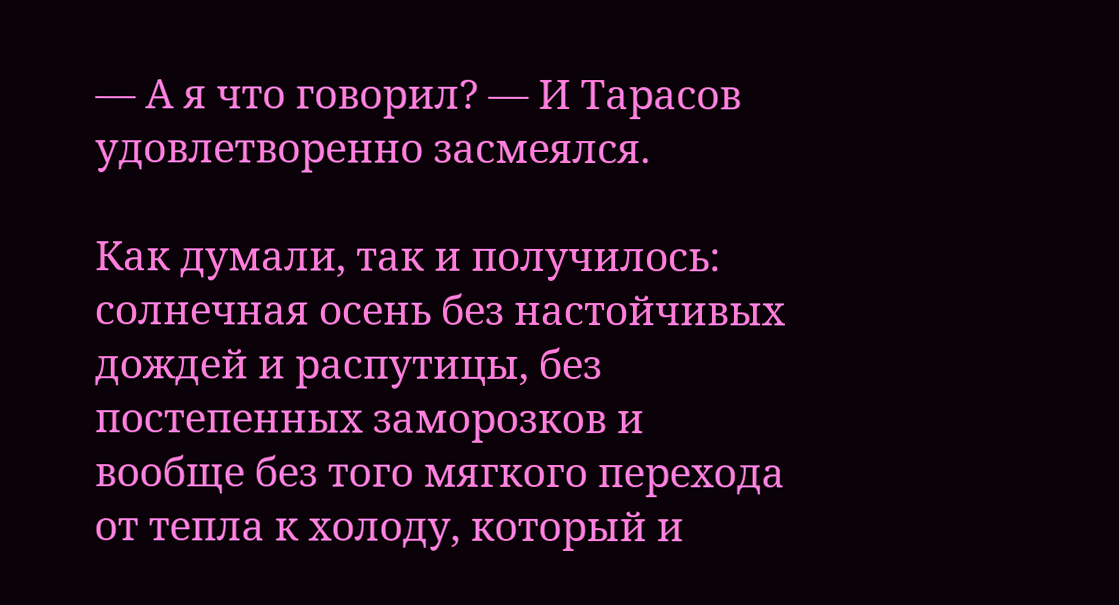— А я что говорил? — И Тарасов удовлетворенно засмеялся.

Как думали, так и получилось: солнечная осень без настойчивых дождей и распутицы, без постепенных заморозков и вообще без того мягкого перехода от тепла к холоду, который и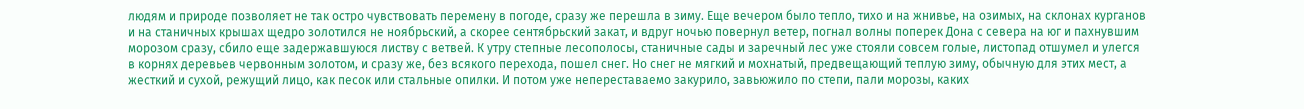людям и природе позволяет не так остро чувствовать перемену в погоде, сразу же перешла в зиму. Еще вечером было тепло, тихо и на жнивье, на озимых, на склонах курганов и на станичных крышах щедро золотился не ноябрьский, а скорее сентябрьский закат, и вдруг ночью повернул ветер, погнал волны поперек Дона с севера на юг и пахнувшим морозом сразу, сбило еще задержавшуюся листву с ветвей. К утру степные лесополосы, станичные сады и заречный лес уже стояли совсем голые, листопад отшумел и улегся в корнях деревьев червонным золотом, и сразу же, без всякого перехода, пошел снег. Но снег не мягкий и мохнатый, предвещающий теплую зиму, обычную для этих мест, а жесткий и сухой, режущий лицо, как песок или стальные опилки. И потом уже непереставаемо закурило, завьюжило по степи, пали морозы, каких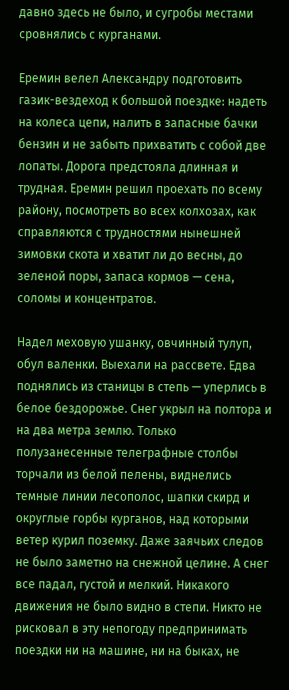давно здесь не было, и сугробы местами сровнялись с курганами.

Еремин велел Александру подготовить газик-вездеход к большой поездке: надеть на колеса цепи, налить в запасные бачки бензин и не забыть прихватить с собой две лопаты. Дорога предстояла длинная и трудная. Еремин решил проехать по всему району, посмотреть во всех колхозах, как справляются с трудностями нынешней зимовки скота и хватит ли до весны, до зеленой поры, запаса кормов — сена, соломы и концентратов.

Надел меховую ушанку, овчинный тулуп, обул валенки. Выехали на рассвете. Едва поднялись из станицы в степь — уперлись в белое бездорожье. Снег укрыл на полтора и на два метра землю. Только полузанесенные телеграфные столбы торчали из белой пелены, виднелись темные линии лесополос, шапки скирд и округлые горбы курганов, над которыми ветер курил поземку. Даже заячьих следов не было заметно на снежной целине. А снег все падал, густой и мелкий. Никакого движения не было видно в степи. Никто не рисковал в эту непогоду предпринимать поездки ни на машине, ни на быках, не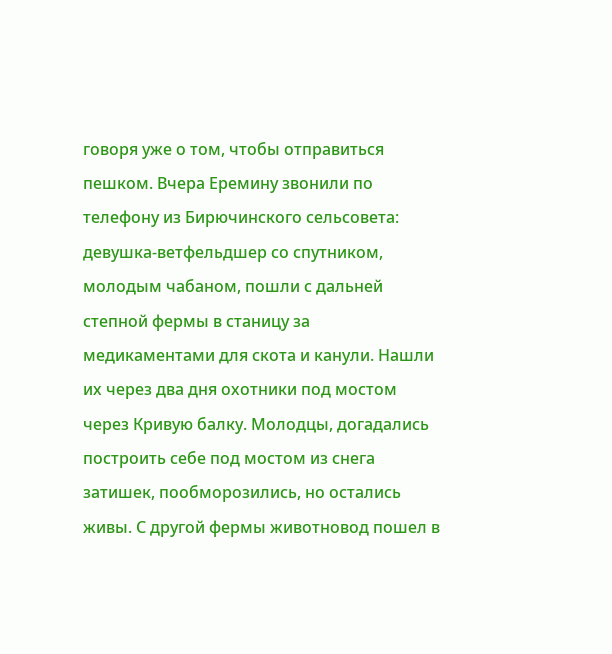говоря уже о том, чтобы отправиться пешком. Вчера Еремину звонили по телефону из Бирючинского сельсовета: девушка-ветфельдшер со спутником, молодым чабаном, пошли с дальней степной фермы в станицу за медикаментами для скота и канули. Нашли их через два дня охотники под мостом через Кривую балку. Молодцы, догадались построить себе под мостом из снега затишек, пообморозились, но остались живы. С другой фермы животновод пошел в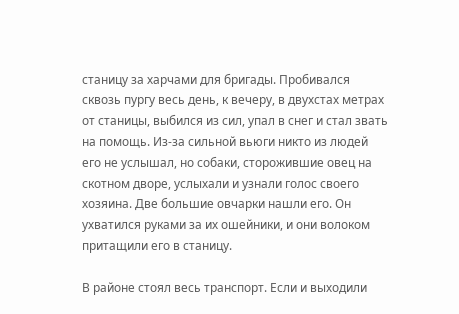станицу за харчами для бригады. Пробивался сквозь пургу весь день, к вечеру, в двухстах метрах от станицы, выбился из сил, упал в снег и стал звать на помощь. Из-за сильной вьюги никто из людей его не услышал, но собаки, сторожившие овец на скотном дворе, услыхали и узнали голос своего хозяина. Две большие овчарки нашли его. Он ухватился руками за их ошейники, и они волоком притащили его в станицу.

В районе стоял весь транспорт. Если и выходили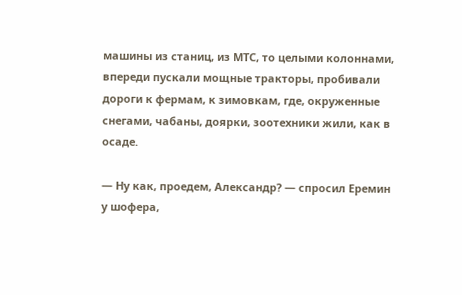машины из станиц, из МТС, то целыми колоннами, впереди пускали мощные тракторы, пробивали дороги к фермам, к зимовкам, где, окруженные снегами, чабаны, доярки, зоотехники жили, как в осаде.

— Ну как, проедем, Александр? — спросил Еремин у шофера,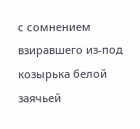с сомнением взиравшего из-под козырька белой заячьей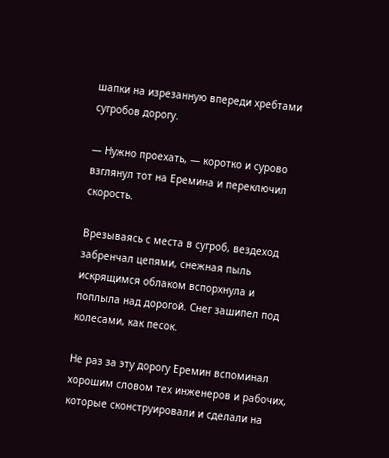шапки на изрезанную впереди хребтами сугробов дорогу.

— Нужно проехать, — коротко и сурово взглянул тот на Еремина и переключил скорость.

Врезываясь с места в сугроб, вездеход забренчал цепями, снежная пыль искрящимся облаком вспорхнула и поплыла над дорогой. Снег зашипел под колесами, как песок.

Не раз за эту дорогу Еремин вспоминал хорошим словом тех инженеров и рабочих, которые сконструировали и сделали на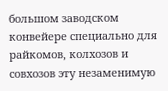большом заводском конвейере специально для райкомов, колхозов и совхозов эту незаменимую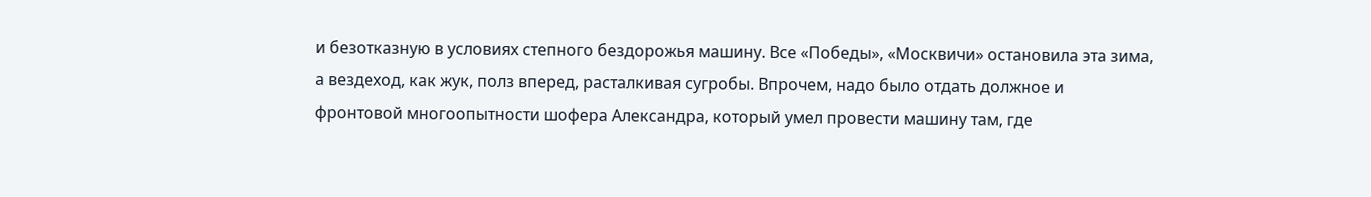и безотказную в условиях степного бездорожья машину. Все «Победы», «Москвичи» остановила эта зима, а вездеход, как жук, полз вперед, расталкивая сугробы. Впрочем, надо было отдать должное и фронтовой многоопытности шофера Александра, который умел провести машину там, где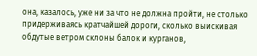она, казалось, уже ни за что не должна пройти, не столько придерживаясь кратчайшей дороги, сколько выискивая обдутые ветром склоны балок и курганов,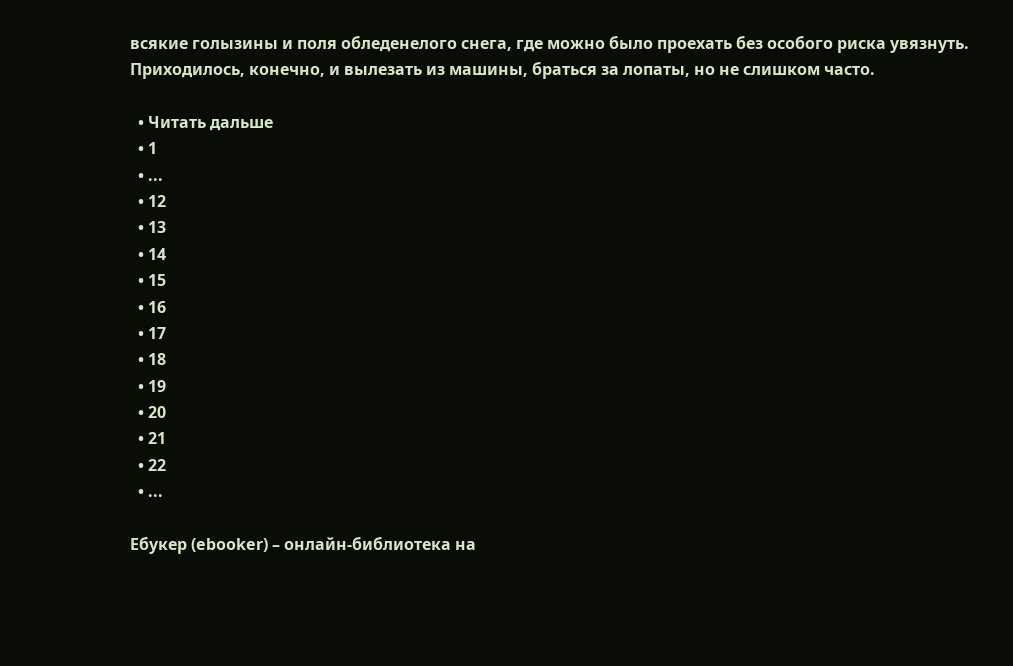всякие голызины и поля обледенелого снега, где можно было проехать без особого риска увязнуть. Приходилось, конечно, и вылезать из машины, браться за лопаты, но не слишком часто.

  • Читать дальше
  • 1
  • ...
  • 12
  • 13
  • 14
  • 15
  • 16
  • 17
  • 18
  • 19
  • 20
  • 21
  • 22
  • ...

Ебукер (ebooker) – онлайн-библиотека на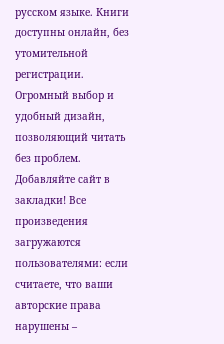русском языке. Книги доступны онлайн, без утомительной регистрации. Огромный выбор и удобный дизайн, позволяющий читать без проблем. Добавляйте сайт в закладки! Все произведения загружаются пользователями: если считаете, что ваши авторские права нарушены –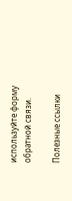используйте форму обратной связи.

Полезные ссылки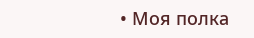• Моя полка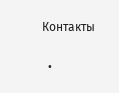Контакты

  •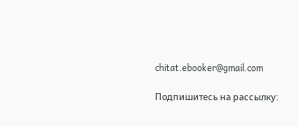chitat.ebooker@gmail.com

Подпишитесь на рассылку: